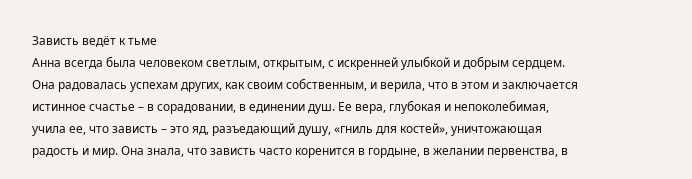Зависть ведёт к тьме
Анна всегда была человеком светлым, открытым, с искренней улыбкой и добрым сердцем. Она радовалась успехам других, как своим собственным, и верила, что в этом и заключается истинное счастье – в сорадовании, в единении душ. Ее вера, глубокая и непоколебимая, учила ее, что зависть – это яд, разъедающий душу, «гниль для костей», уничтожающая радость и мир. Она знала, что зависть часто коренится в гордыне, в желании первенства, в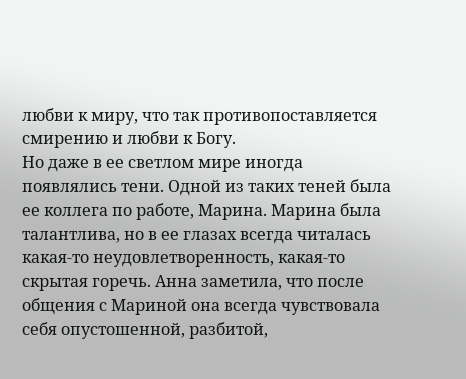любви к миру, что так противопоставляется смирению и любви к Богу.
Но даже в ее светлом мире иногда появлялись тени. Одной из таких теней была ее коллега по работе, Марина. Марина была талантлива, но в ее глазах всегда читалась какая-то неудовлетворенность, какая-то скрытая горечь. Анна заметила, что после общения с Мариной она всегда чувствовала себя опустошенной, разбитой,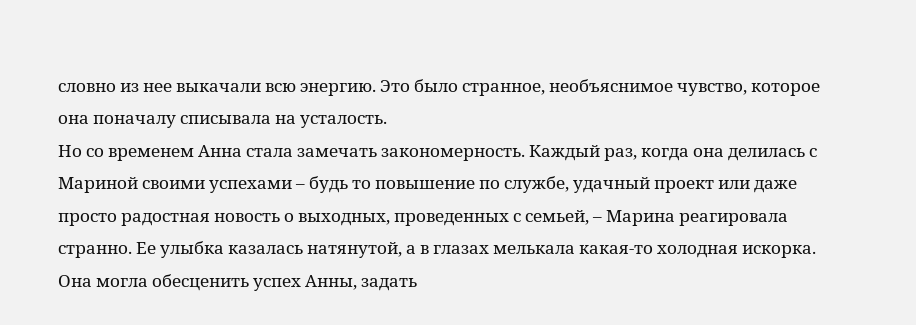словно из нее выкачали всю энергию. Это было странное, необъяснимое чувство, которое она поначалу списывала на усталость.
Но со временем Анна стала замечать закономерность. Каждый раз, когда она делилась с Мариной своими успехами – будь то повышение по службе, удачный проект или даже просто радостная новость о выходных, проведенных с семьей, – Марина реагировала странно. Ее улыбка казалась натянутой, а в глазах мелькала какая-то холодная искорка. Она могла обесценить успех Анны, задать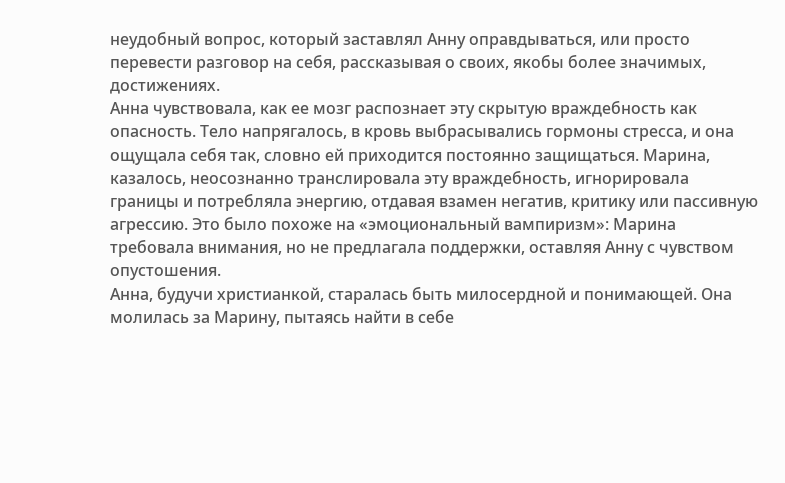неудобный вопрос, который заставлял Анну оправдываться, или просто перевести разговор на себя, рассказывая о своих, якобы более значимых, достижениях.
Анна чувствовала, как ее мозг распознает эту скрытую враждебность как опасность. Тело напрягалось, в кровь выбрасывались гормоны стресса, и она ощущала себя так, словно ей приходится постоянно защищаться. Марина, казалось, неосознанно транслировала эту враждебность, игнорировала границы и потребляла энергию, отдавая взамен негатив, критику или пассивную агрессию. Это было похоже на «эмоциональный вампиризм»: Марина требовала внимания, но не предлагала поддержки, оставляя Анну с чувством опустошения.
Анна, будучи христианкой, старалась быть милосердной и понимающей. Она молилась за Марину, пытаясь найти в себе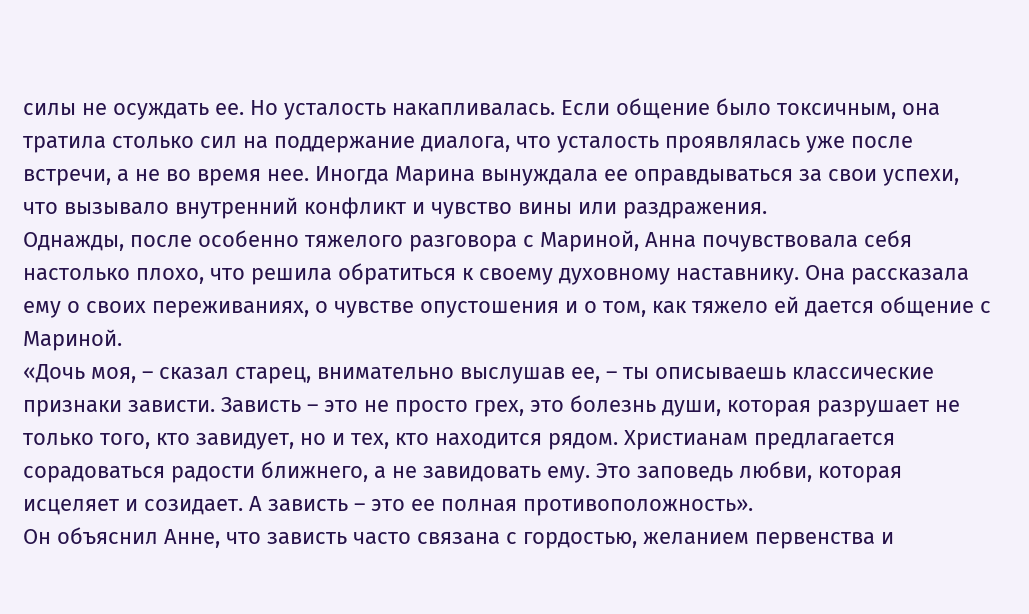силы не осуждать ее. Но усталость накапливалась. Если общение было токсичным, она тратила столько сил на поддержание диалога, что усталость проявлялась уже после встречи, а не во время нее. Иногда Марина вынуждала ее оправдываться за свои успехи, что вызывало внутренний конфликт и чувство вины или раздражения.
Однажды, после особенно тяжелого разговора с Мариной, Анна почувствовала себя настолько плохо, что решила обратиться к своему духовному наставнику. Она рассказала ему о своих переживаниях, о чувстве опустошения и о том, как тяжело ей дается общение с Мариной.
«Дочь моя, – сказал старец, внимательно выслушав ее, – ты описываешь классические признаки зависти. Зависть – это не просто грех, это болезнь души, которая разрушает не только того, кто завидует, но и тех, кто находится рядом. Христианам предлагается сорадоваться радости ближнего, а не завидовать ему. Это заповедь любви, которая исцеляет и созидает. А зависть – это ее полная противоположность».
Он объяснил Анне, что зависть часто связана с гордостью, желанием первенства и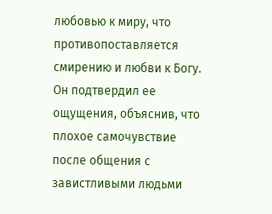любовью к миру, что противопоставляется смирению и любви к Богу. Он подтвердил ее ощущения, объяснив, что плохое самочувствие после общения с завистливыми людьми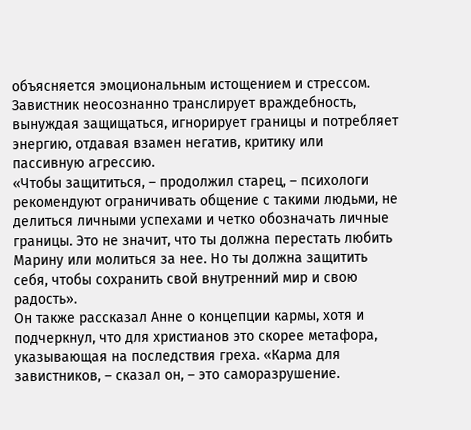объясняется эмоциональным истощением и стрессом. Завистник неосознанно транслирует враждебность, вынуждая защищаться, игнорирует границы и потребляет энергию, отдавая взамен негатив, критику или пассивную агрессию.
«Чтобы защититься, – продолжил старец, – психологи рекомендуют ограничивать общение с такими людьми, не делиться личными успехами и четко обозначать личные границы. Это не значит, что ты должна перестать любить Марину или молиться за нее. Но ты должна защитить себя, чтобы сохранить свой внутренний мир и свою радость».
Он также рассказал Анне о концепции кармы, хотя и подчеркнул, что для христианов это скорее метафора, указывающая на последствия греха. «Карма для завистников, – сказал он, – это саморазрушение.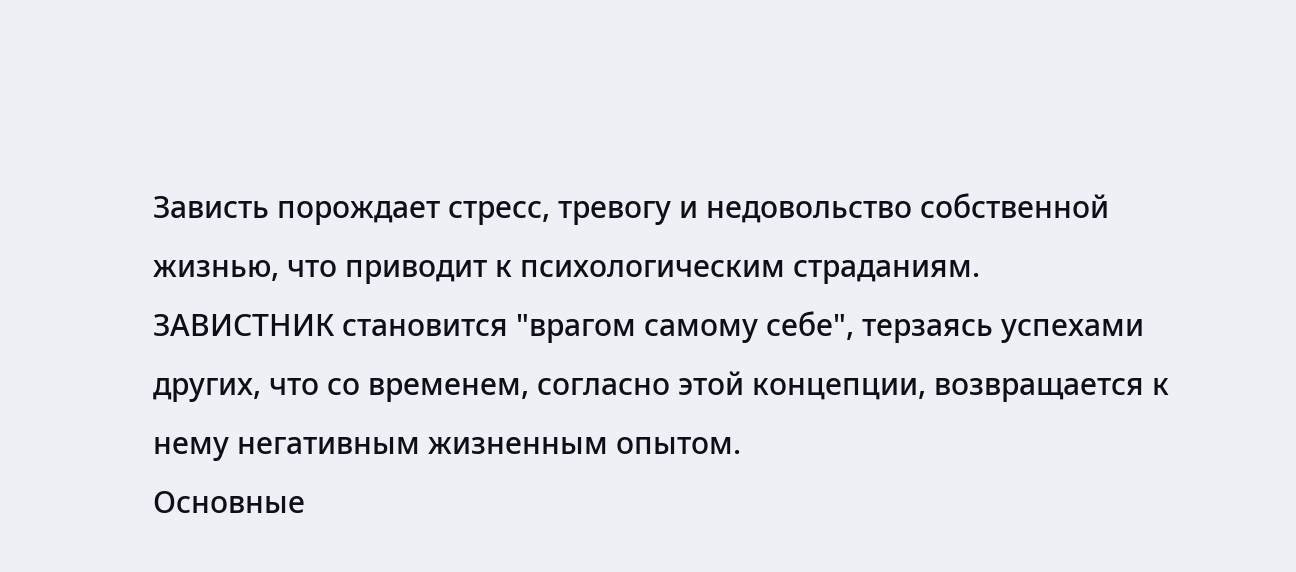Зависть порождает стресс, тревогу и недовольство собственной жизнью, что приводит к психологическим страданиям.
ЗАВИСТНИК становится "врагом самому себе", терзаясь успехами других, что со временем, согласно этой концепции, возвращается к нему негативным жизненным опытом.
Основные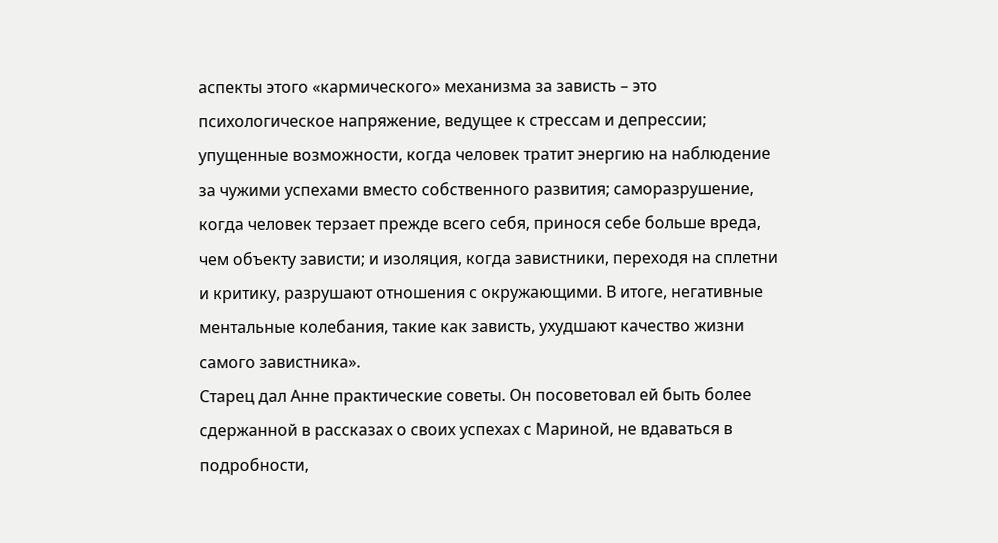аспекты этого «кармического» механизма за зависть – это психологическое напряжение, ведущее к стрессам и депрессии; упущенные возможности, когда человек тратит энергию на наблюдение за чужими успехами вместо собственного развития; саморазрушение, когда человек терзает прежде всего себя, принося себе больше вреда, чем объекту зависти; и изоляция, когда завистники, переходя на сплетни и критику, разрушают отношения с окружающими. В итоге, негативные ментальные колебания, такие как зависть, ухудшают качество жизни самого завистника».
Старец дал Анне практические советы. Он посоветовал ей быть более сдержанной в рассказах о своих успехах с Мариной, не вдаваться в подробности,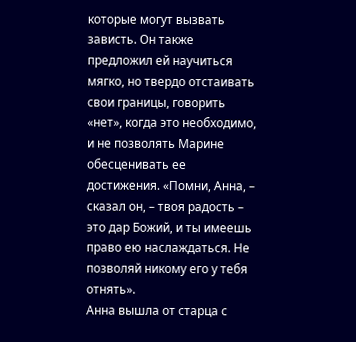которые могут вызвать зависть. Он также предложил ей научиться мягко, но твердо отстаивать свои границы, говорить «нет», когда это необходимо, и не позволять Марине обесценивать ее достижения. «Помни, Анна, – сказал он, – твоя радость – это дар Божий, и ты имеешь право ею наслаждаться. Не позволяй никому его у тебя отнять».
Анна вышла от старца с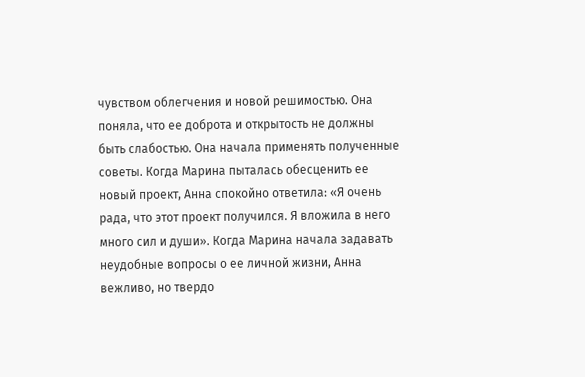чувством облегчения и новой решимостью. Она поняла, что ее доброта и открытость не должны быть слабостью. Она начала применять полученные советы. Когда Марина пыталась обесценить ее новый проект, Анна спокойно ответила: «Я очень рада, что этот проект получился. Я вложила в него много сил и души». Когда Марина начала задавать неудобные вопросы о ее личной жизни, Анна вежливо, но твердо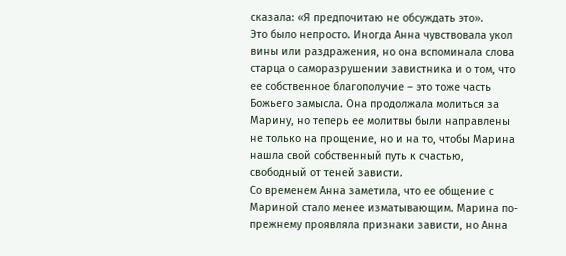сказала: «Я предпочитаю не обсуждать это».
Это было непросто. Иногда Анна чувствовала укол вины или раздражения, но она вспоминала слова старца о саморазрушении завистника и о том, что ее собственное благополучие – это тоже часть Божьего замысла. Она продолжала молиться за Марину, но теперь ее молитвы были направлены не только на прощение, но и на то, чтобы Марина нашла свой собственный путь к счастью, свободный от теней зависти.
Со временем Анна заметила, что ее общение с Мариной стало менее изматывающим. Марина по-прежнему проявляла признаки зависти, но Анна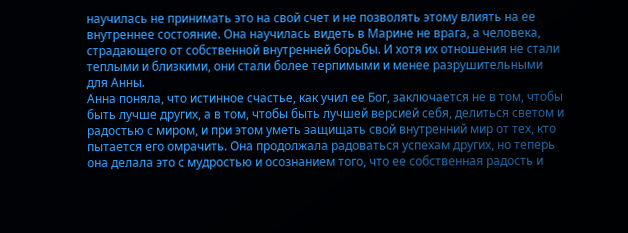научилась не принимать это на свой счет и не позволять этому влиять на ее внутреннее состояние. Она научилась видеть в Марине не врага, а человека, страдающего от собственной внутренней борьбы. И хотя их отношения не стали теплыми и близкими, они стали более терпимыми и менее разрушительными для Анны.
Анна поняла, что истинное счастье, как учил ее Бог, заключается не в том, чтобы быть лучше других, а в том, чтобы быть лучшей версией себя, делиться светом и радостью с миром, и при этом уметь защищать свой внутренний мир от тех, кто пытается его омрачить. Она продолжала радоваться успехам других, но теперь она делала это с мудростью и осознанием того, что ее собственная радость и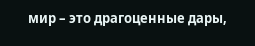мир – это драгоценные дары,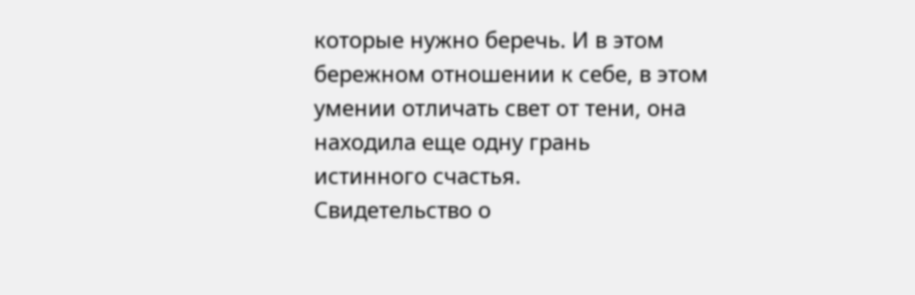которые нужно беречь. И в этом бережном отношении к себе, в этом умении отличать свет от тени, она находила еще одну грань истинного счастья.
Свидетельство о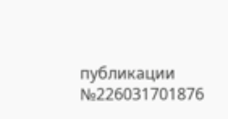публикации №226031701876